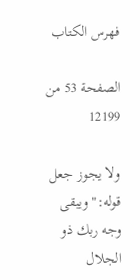فهرس الكتاب

الصفحة 53 من 12199

ولا يجوز جعل قوله:"ويبقى وجه ربك ذو الجلال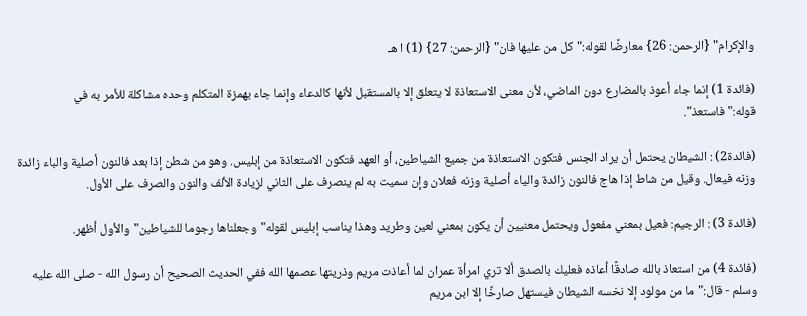والإكرام" {الرحمن: 26} معارضًا لقوله:"كل من عليها فان" {الرحمن: 27} (1) ا هـ

(فائدة 1) إنما جاء أعوذ بالمضارع دون الماضي، لأن معنى الاستعاذة لا يتعلق إلا بالمستقبل لأنها كالدعاء وإنما جاء بهمزة المتكلم وحده مشاكلة للأمر به في قوله:"فاستعذ".

(فائدة2) : الشيطان يحتمل أن يراد الجنس فتكون الاستعاذة من جميع الشياطين، أو العهد فتكون الاستعاذة من إبليس. وهو من شطن إذا بعد فالنون أصلية والباء زائدة وزنه فيعال. وقيل من شاط إذا هاج فالنون زائدة والياء أصلية وزنه فعلان وإن سميت به لم ينصرف على الثاني لزيادة الألف والنون والصرف على الأول.

(فائدة 3) : الرجيم: فعيل بمعني مفعول ويحتمل معنيين أن يكون بمعني لعين وطريد وهذا يناسب إبليس لقوله"وجعلناها رجوما للشياطين"والأول أظهر.

(فائدة 4) من استعاذ بالله صادقًا أعاذه فعليك بالصدق ألا تري امرأة عمران لما أعاذت مريم وذريتها عصمها الله ففي الحديث الصحيح أن رسول الله - صلى الله عليه وسلم - قال:"ما من مولود إلا نخسه الشيطان فيستهل صارخًا إلا ابن مريم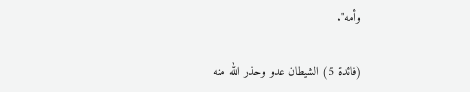وأمه".

(فائدة 5) الشيطان عدو وحذر الله منه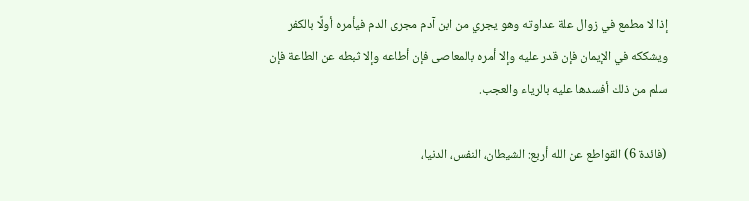إذا لا مطمع في زوال علة عداوته وهو يجري من ابن آدم مجرى الدم فيأمره أولًا بالكفر ويشككه في الإيمان فإن قدر عليه وإلا أمره بالمعاصى فإن أطاعه وإلا ثبطه عن الطاعة فإن سلم من ذلك أفسدها عليه بالرياء والعجب.

(فائدة 6) القواطع عن الله أربع: الشيطان، النفس، الدنيا،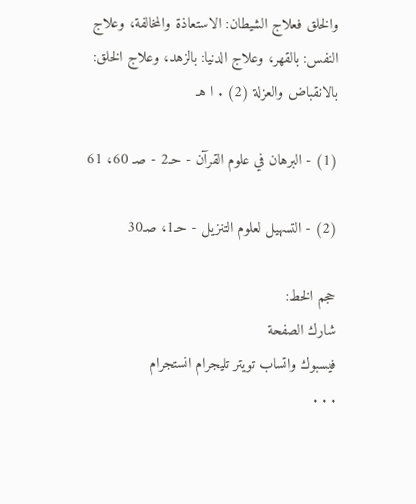والخلق فعلاج الشيطان: الاستعاذة والمخالفة، وعلاج النفس: بالقهر، وعلاج الدنيا: بالزهد، وعلاج الخلق: بالانقباض والعزلة (2) . ا هـ

(1) - البرهان في علوم القرآن - حـ2 - صـ 60، 61

(2) - التسهيل لعلوم التنزيل - حـ1، صـ30

حجم الخط:
شارك الصفحة
فيسبوك واتساب تويتر تليجرام انستجرام
. . .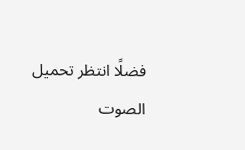فضلًا انتظر تحميل الصوت